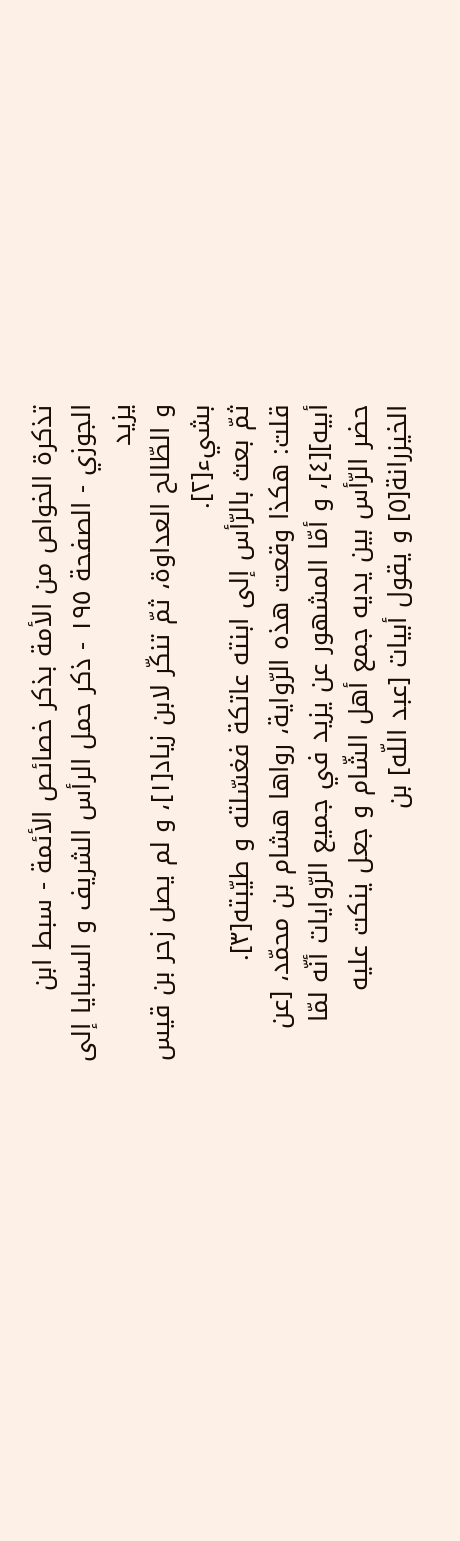تذكرة الخواص من الأمة بذكر خصائص الأئمة - سبط ابن الجوزي - الصفحة ١٩٥ - ذكر حمل الرأس الشريف و السبايا إلى يزيد
و الطّالح العداوة، ثمّ تنكّر لابن زياد[١]، و لم يصل زحر بن قيس بشيء[٢].
ثمّ بعث بالرّأس إلى ابنته عاتكة فغسّلته و طيّبته[٣].
قلت: هكذا وقعت هذه الرّواية، رواها هشام بن محمّد، [عن أبيه][٤]، و أمّا المشهور عن يزيد في جميع الرّوايات أنّه لمّا حضر الرّأس بين يديه جمع أهل الشّام و جعل ينكت عليه الخيزرانة[٥] و يقول أبيات [عبد اللّه] بن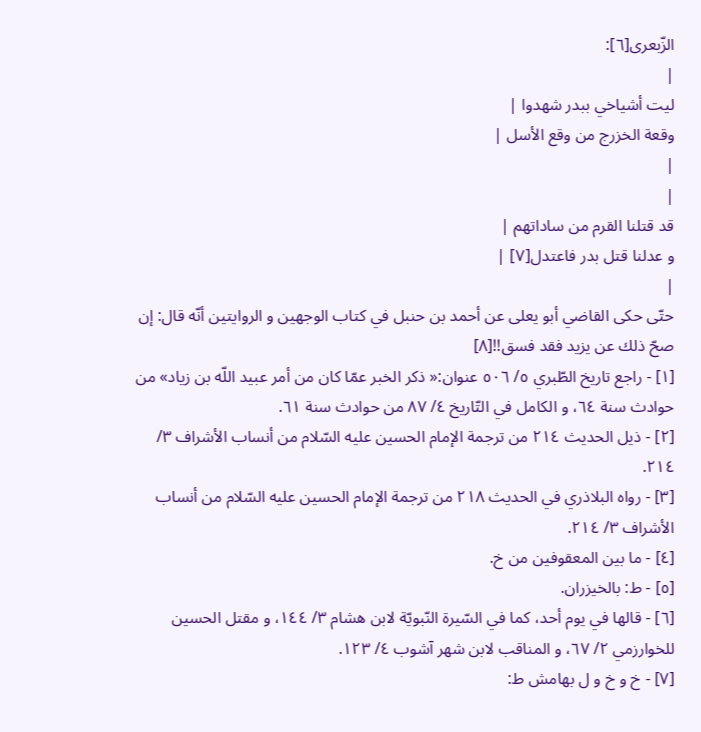الزّبعرى[٦]:
|
ليت أشياخي ببدر شهدوا |
وقعة الخزرج من وقع الأسل |
|
|
قد قتلنا القرم من ساداتهم |
و عدلنا قتل بدر فاعتدل[٧] |
|
حتّى حكى القاضي أبو يعلى عن أحمد بن حنبل في كتاب الوجهين و الروايتين أنّه قال: إن صحّ ذلك عن يزيد فقد فسق!![٨]
[١] - راجع تاريخ الطّبري ٥/ ٥٠٦ عنوان:« ذكر الخبر عمّا كان من أمر عبيد اللّه بن زياد» من حوادث سنة ٦٤، و الكامل في التّاريخ ٤/ ٨٧ من حوادث سنة ٦١.
[٢] - ذيل الحديث ٢١٤ من ترجمة الإمام الحسين عليه السّلام من أنساب الأشراف ٣/ ٢١٤.
[٣] - رواه البلاذري في الحديث ٢١٨ من ترجمة الإمام الحسين عليه السّلام من أنساب الأشراف ٣/ ٢١٤.
[٤] - ما بين المعقوفين من خ.
[٥] - ط: بالخيزران.
[٦] - قالها في يوم أحد، كما في السّيرة النّبويّة لابن هشام ٣/ ١٤٤، و مقتل الحسين للخوارزمي ٢/ ٦٧، و المناقب لابن شهر آشوب ٤/ ١٢٣.
[٧] - خ و خ و ل بهامش ط: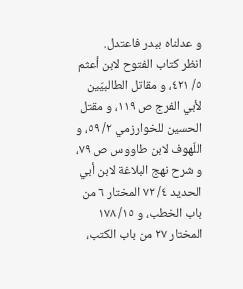و عدلناه ببدر فاعتدل.
انظر كتاب الفتوح لابن أعثم ٥/ ٤٢١، و مقاتل الطالبيّين لأبي الفرج ص ١١٩، و مقتل الحسين للخوارزمي ٢/ ٥٩، و اللّهوف لابن طاووس ص ٧٩، و شرح نهج البلاغة لابن أبي الحديد ٤/ ٧٢ المختار ٦ من باب الخطب، و ١٥/ ١٧٨ المختار ٢٧ من باب الكتب،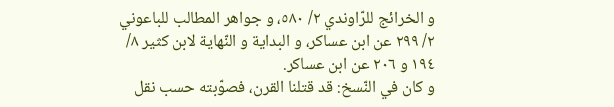و الخرائج للرّاوندي ٢/ ٥٨٠، و جواهر المطالب للباعوني ٢/ ٢٩٩ عن ابن عساكر، و البداية و النّهاية لابن كثير ٨/ ١٩٤ و ٢٠٦ عن ابن عساكر.
و كان في النّسخ: قد قتلنا القرن، فصوّبته حسب نقل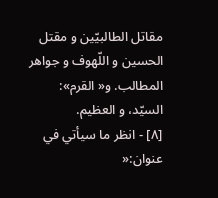مقاتل الطالبيّين و مقتل الحسين و اللّهوف و جواهر المطالب. و« القرم»: السيّد، و العظيم.
[٨] - انظر ما سيأتي في عنوان:«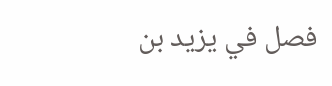فصل في يزيد بن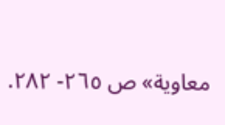معاوية» ص ٢٦٥- ٢٨٢.